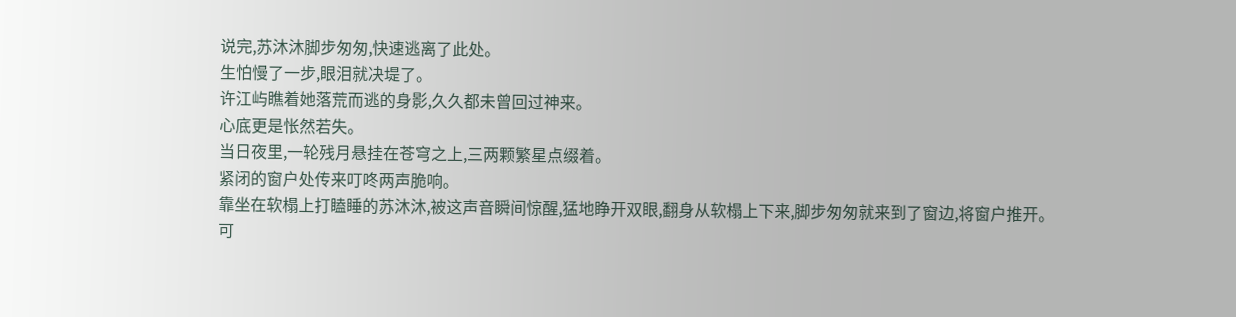说完,苏沐沐脚步匆匆,快速逃离了此处。
生怕慢了一步,眼泪就决堤了。
许江屿瞧着她落荒而逃的身影,久久都未曾回过神来。
心底更是怅然若失。
当日夜里,一轮残月悬挂在苍穹之上,三两颗繁星点缀着。
紧闭的窗户处传来叮咚两声脆响。
靠坐在软榻上打瞌睡的苏沐沐,被这声音瞬间惊醒,猛地睁开双眼,翻身从软榻上下来,脚步匆匆就来到了窗边,将窗户推开。
可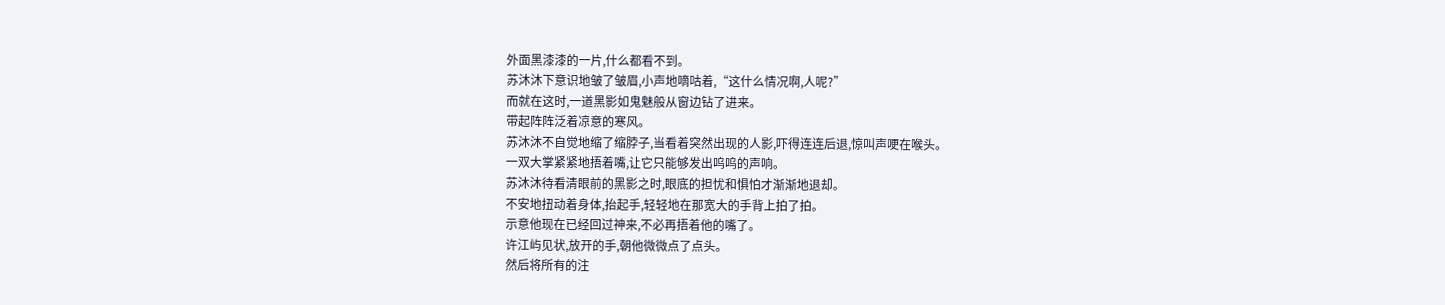外面黑漆漆的一片,什么都看不到。
苏沐沐下意识地皱了皱眉,小声地嘀咕着,“这什么情况啊,人呢?”
而就在这时,一道黑影如鬼魅般从窗边钻了进来。
带起阵阵泛着凉意的寒风。
苏沐沐不自觉地缩了缩脖子,当看着突然出现的人影,吓得连连后退,惊叫声哽在喉头。
一双大掌紧紧地捂着嘴,让它只能够发出呜呜的声响。
苏沐沐待看清眼前的黑影之时,眼底的担忧和惧怕才渐渐地退却。
不安地扭动着身体,抬起手,轻轻地在那宽大的手背上拍了拍。
示意他现在已经回过神来,不必再捂着他的嘴了。
许江屿见状,放开的手,朝他微微点了点头。
然后将所有的注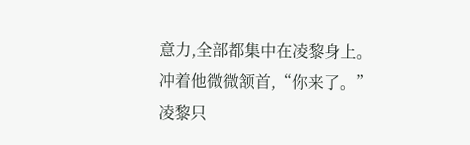意力,全部都集中在凌黎身上。
冲着他微微颔首,“你来了。”
凌黎只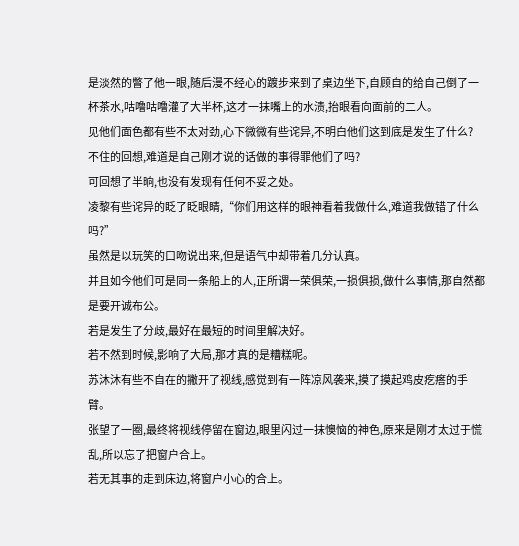是淡然的瞥了他一眼,随后漫不经心的踱步来到了桌边坐下,自顾自的给自己倒了一杯茶水,咕噜咕噜灌了大半杯,这才一抹嘴上的水渍,抬眼看向面前的二人。
见他们面色都有些不太对劲,心下微微有些诧异,不明白他们这到底是发生了什么?
不住的回想,难道是自己刚才说的话做的事得罪他们了吗?
可回想了半晌,也没有发现有任何不妥之处。
凌黎有些诧异的眨了眨眼睛,“你们用这样的眼神看着我做什么,难道我做错了什么吗?”
虽然是以玩笑的口吻说出来,但是语气中却带着几分认真。
并且如今他们可是同一条船上的人,正所谓一荣俱荣,一损俱损,做什么事情,那自然都是要开诚布公。
若是发生了分歧,最好在最短的时间里解决好。
若不然到时候,影响了大局,那才真的是糟糕呢。
苏沐沐有些不自在的撇开了视线,感觉到有一阵凉风袭来,摸了摸起鸡皮疙瘩的手臂。
张望了一圈,最终将视线停留在窗边,眼里闪过一抹懊恼的神色,原来是刚才太过于慌乱,所以忘了把窗户合上。
若无其事的走到床边,将窗户小心的合上。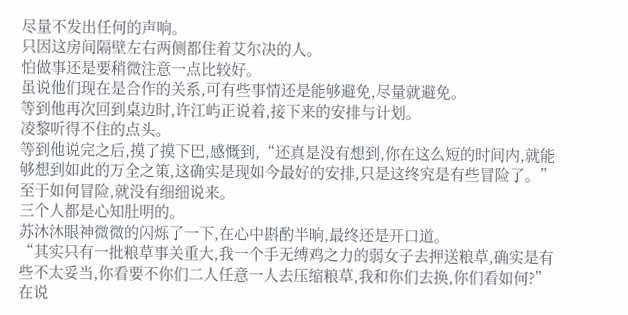尽量不发出任何的声响。
只因这房间隔壁左右两侧都住着艾尔决的人。
怕做事还是要稍微注意一点比较好。
虽说他们现在是合作的关系,可有些事情还是能够避免,尽量就避免。
等到他再次回到桌边时,许江屿正说着,接下来的安排与计划。
凌黎听得不住的点头。
等到他说完之后,摸了摸下巴,感慨到,“还真是没有想到,你在这么短的时间内,就能够想到如此的万全之策,这确实是现如今最好的安排,只是这终究是有些冒险了。”
至于如何冒险,就没有细细说来。
三个人都是心知肚明的。
苏沐沐眼神微微的闪烁了一下,在心中斟酌半晌,最终还是开口道。
“其实只有一批粮草事关重大,我一个手无缚鸡之力的弱女子去押送粮草,确实是有些不太妥当,你看要不你们二人任意一人去压缩粮草,我和你们去换,你们看如何?”
在说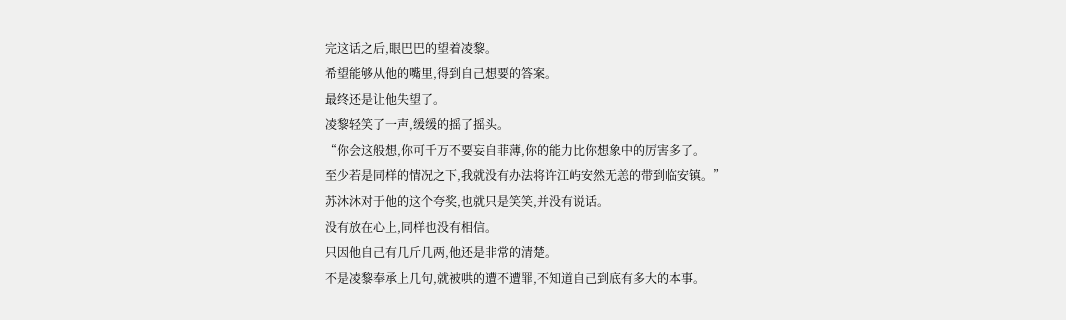完这话之后,眼巴巴的望着凌黎。
希望能够从他的嘴里,得到自己想要的答案。
最终还是让他失望了。
凌黎轻笑了一声,缓缓的摇了摇头。
“你会这般想,你可千万不要妄自菲薄,你的能力比你想象中的厉害多了。
至少若是同样的情况之下,我就没有办法将许江屿安然无恙的带到临安镇。”
苏沐沐对于他的这个夸奖,也就只是笑笑,并没有说话。
没有放在心上,同样也没有相信。
只因他自己有几斤几两,他还是非常的清楚。
不是凌黎奉承上几句,就被哄的遭不遭罪,不知道自己到底有多大的本事。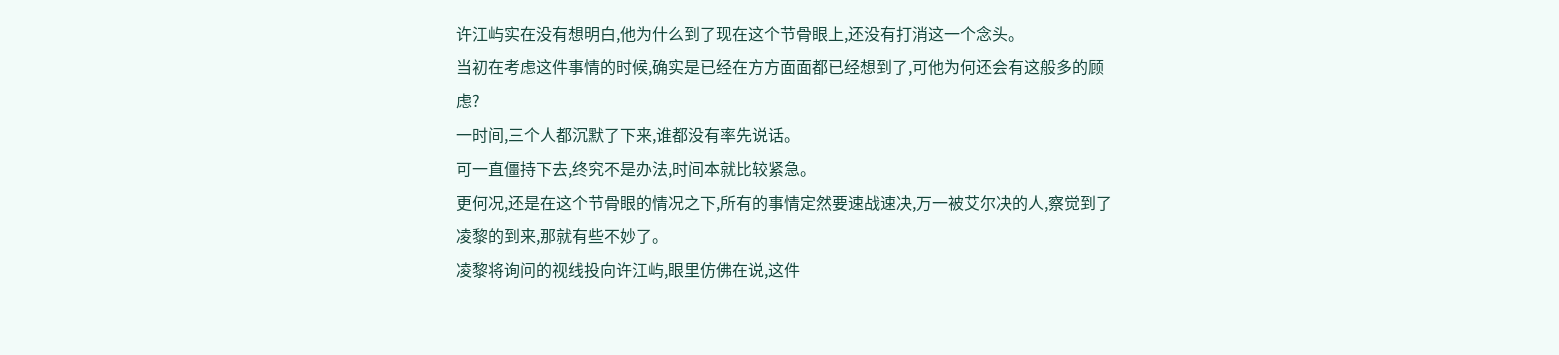许江屿实在没有想明白,他为什么到了现在这个节骨眼上,还没有打消这一个念头。
当初在考虑这件事情的时候,确实是已经在方方面面都已经想到了,可他为何还会有这般多的顾虑?
一时间,三个人都沉默了下来,谁都没有率先说话。
可一直僵持下去,终究不是办法,时间本就比较紧急。
更何况,还是在这个节骨眼的情况之下,所有的事情定然要速战速决,万一被艾尔决的人,察觉到了凌黎的到来,那就有些不妙了。
凌黎将询问的视线投向许江屿,眼里仿佛在说,这件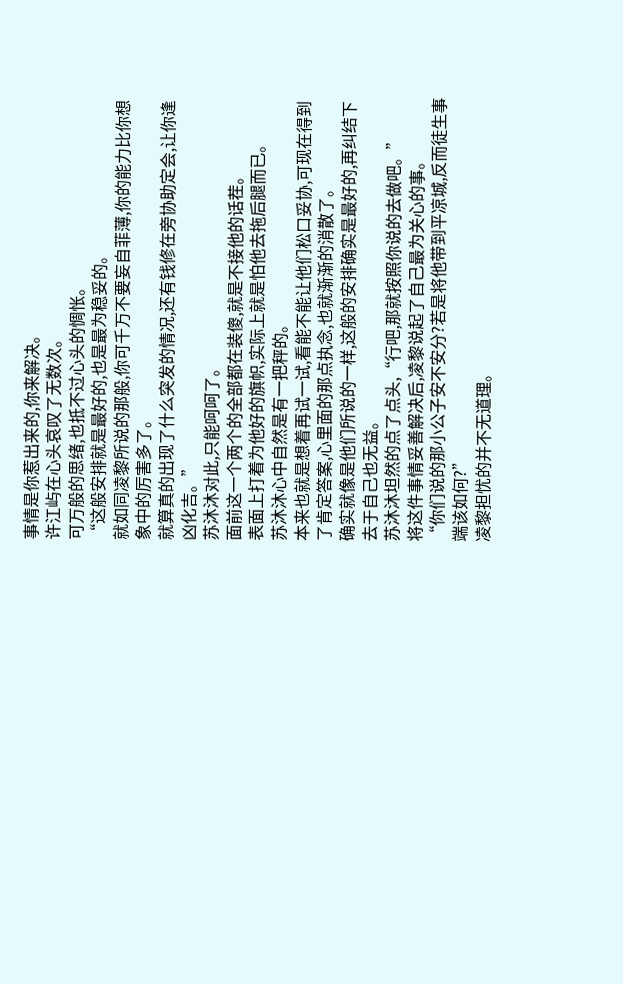事情是你惹出来的,你来解决。
许江屿在心头哀叹了无数次。
可万般的思绪,也抵不过心头的惆怅。
“这般安排就是最好的,也是最为稳妥的。
就如同凌黎所说的那般,你可千万不要妄自菲薄,你的能力比你想象中的厉害多了。
就算真的出现了什么突发的情况,还有钱修在旁协助定会,让你逢凶化吉。”
苏沐沐对此,只能呵呵了。
面前这一个两个的全部都在装傻,就是不接他的话茬。
表面上打着为他好的旗帜,实际上就是怕他去拖后腿而已。
苏沐沐心中自然是有一把秤的。
本来也就是想着再试一试,看能不能让他们松口妥协,可现在得到了肯定答案,心里面的那点执念,也就渐渐的消散了。
确实就像是他们所说的一样,这般的安排确实是最好的,再纠结下去于自己也无益。
苏沐沐坦然的点了点头,“行吧,那就按照你说的去做吧。”
将这件事情妥善解决后,凌黎说起了自己最为关心的事。
“你们说的那小公子安不安分?若是将他带到平凉城,反而徒生事端该如何?”
凌黎担忧的并不无道理。